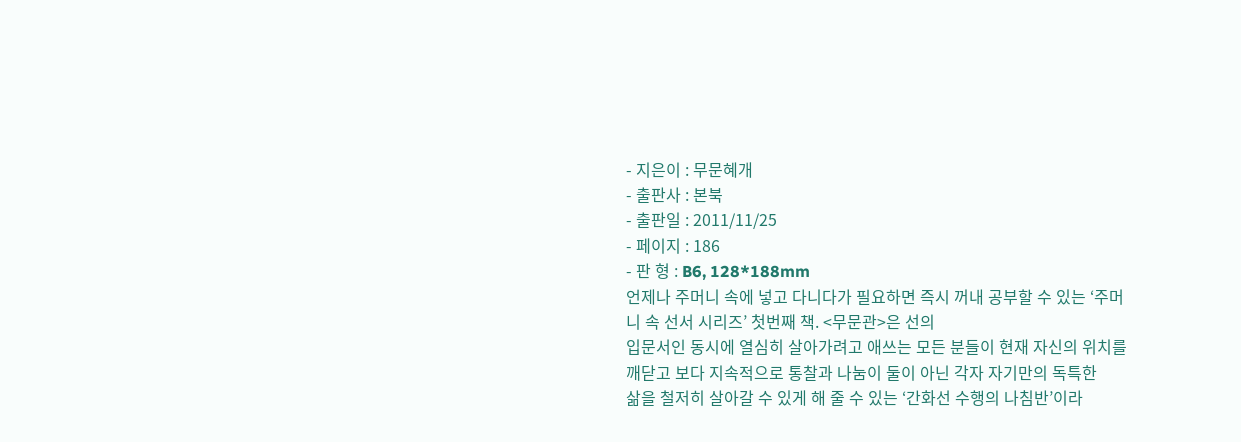- 지은이 : 무문혜개
- 출판사 : 본북
- 출판일 : 2011/11/25
- 페이지 : 186
- 판 형 : B6, 128*188mm
언제나 주머니 속에 넣고 다니다가 필요하면 즉시 꺼내 공부할 수 있는 ‘주머니 속 선서 시리즈’ 첫번째 책. <무문관>은 선의
입문서인 동시에 열심히 살아가려고 애쓰는 모든 분들이 현재 자신의 위치를 깨닫고 보다 지속적으로 통찰과 나눔이 둘이 아닌 각자 자기만의 독특한
삶을 철저히 살아갈 수 있게 해 줄 수 있는 ‘간화선 수행의 나침반’이라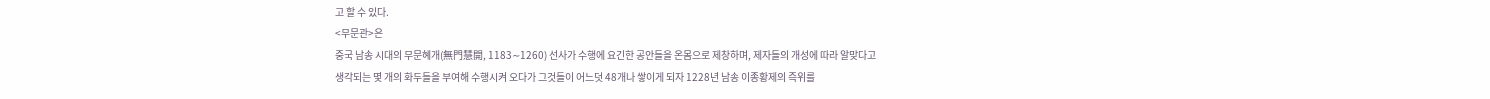고 할 수 있다.
<무문관>은
중국 남송 시대의 무문혜개(無門慧開, 1183∼1260) 선사가 수행에 요긴한 공안들을 온몸으로 제창하며, 제자들의 개성에 따라 알맞다고
생각되는 몇 개의 화두들을 부여해 수행시켜 오다가 그것들이 어느덧 48개나 쌓이게 되자 1228년 남송 이종황제의 즉위를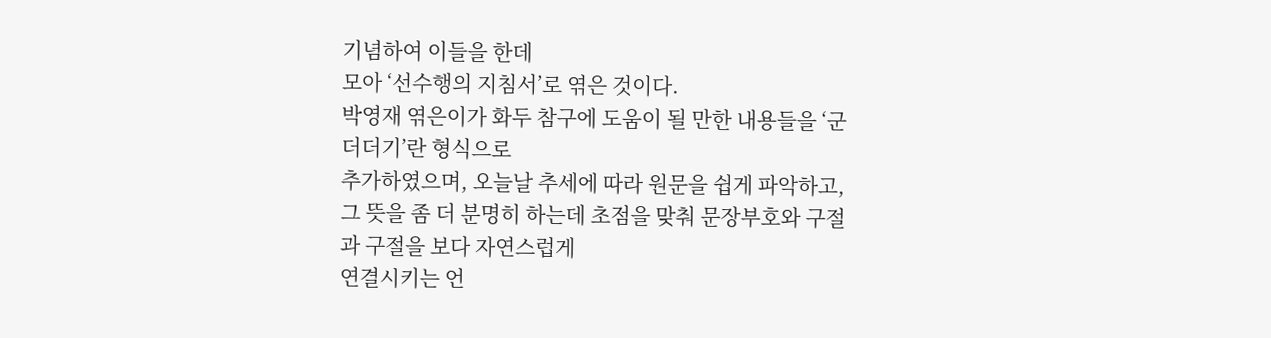기념하여 이들을 한데
모아 ‘선수행의 지침서’로 엮은 것이다.
박영재 엮은이가 화두 참구에 도움이 될 만한 내용들을 ‘군더더기’란 형식으로
추가하였으며, 오늘날 추세에 따라 원문을 쉽게 파악하고, 그 뜻을 좀 더 분명히 하는데 초점을 맞춰 문장부호와 구절과 구절을 보다 자연스럽게
연결시키는 언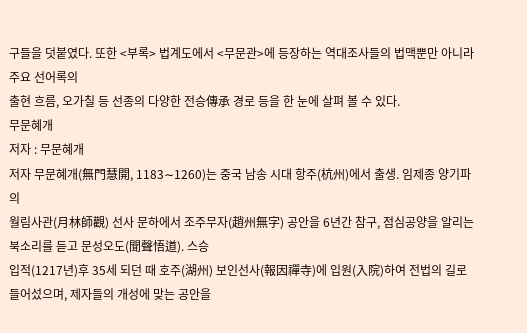구들을 덧붙였다. 또한 <부록> 법계도에서 <무문관>에 등장하는 역대조사들의 법맥뿐만 아니라 주요 선어록의
출현 흐름, 오가칠 등 선종의 다양한 전승傳承 경로 등을 한 눈에 살펴 볼 수 있다.
무문혜개
저자 : 무문혜개
저자 무문혜개(無門慧開, 1183∼1260)는 중국 남송 시대 항주(杭州)에서 출생. 임제종 양기파의
월림사관(月林師觀) 선사 문하에서 조주무자(趙州無字) 공안을 6년간 참구, 점심공양을 알리는 북소리를 듣고 문성오도(聞聲悟道). 스승
입적(1217년)후 35세 되던 때 호주(湖州) 보인선사(報因禪寺)에 입원(入院)하여 전법의 길로 들어섰으며, 제자들의 개성에 맞는 공안을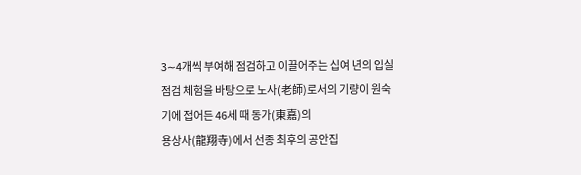3∼4개씩 부여해 점검하고 이끌어주는 십여 년의 입실점검 체험을 바탕으로 노사(老師)로서의 기량이 원숙기에 접어든 46세 때 동가(東嘉)의
용상사(龍翔寺)에서 선종 최후의 공안집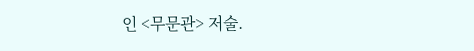인 <무문관> 저술.